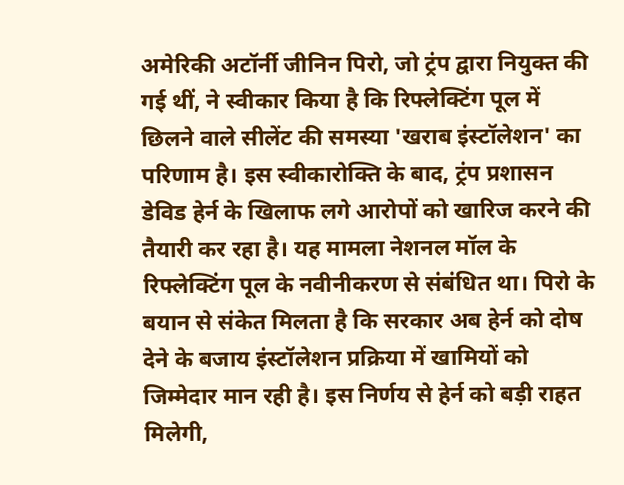अमेरिकी अटॉर्नी जीनिन पिरो, जो ट्रंप द्वारा नियुक्त की गई थीं, ने स्वीकार किया है कि रिफ्लेक्टिंग पूल में छिलने वाले सीलेंट की समस्या 'खराब इंस्टॉलेशन' का परिणाम है। इस स्वीकारोक्ति के बाद, ट्रंप प्रशासन डेविड हेर्न के खिलाफ लगे आरोपों को खारिज करने की तैयारी कर रहा है। यह मामला नेशनल मॉल के रिफ्लेक्टिंग पूल के नवीनीकरण से संबंधित था। पिरो के बयान से संकेत मिलता है कि सरकार अब हेर्न को दोष देने के बजाय इंस्टॉलेशन प्रक्रिया में खामियों को जिम्मेदार मान रही है। इस निर्णय से हेर्न को बड़ी राहत मिलेगी,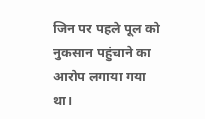जिन पर पहले पूल को नुकसान पहुंचाने का आरोप लगाया गया था।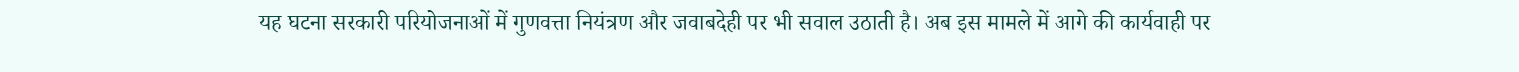यह घटना सरकारी परियोजनाओं में गुणवत्ता नियंत्रण और जवाबदेही पर भी सवाल उठाती है। अब इस मामले में आगे की कार्यवाही पर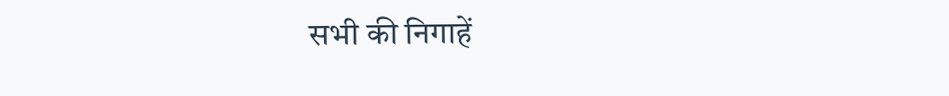सभी की निगाहें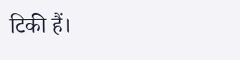टिकी हैं।